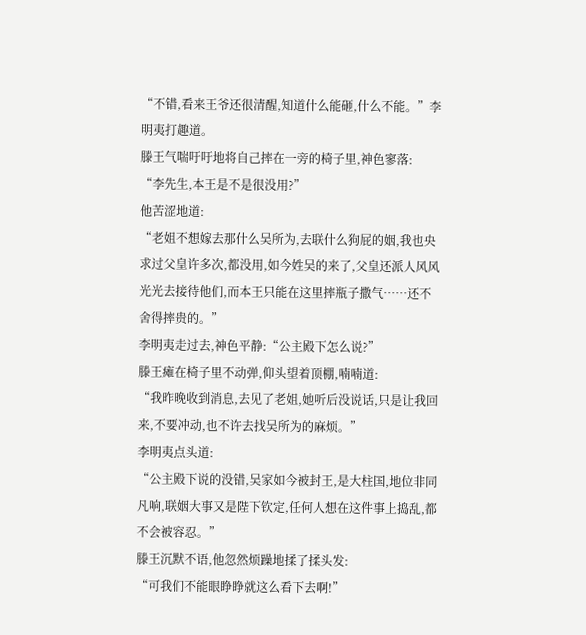“不错,看来王爷还很清醒,知道什么能砸,什么不能。”李明夷打趣道。
滕王气喘吁吁地将自己摔在一旁的椅子里,神色寥落:
“李先生,本王是不是很没用?”
他苦涩地道:
“老姐不想嫁去那什么吴所为,去联什么狗屁的姻,我也央求过父皇许多次,都没用,如今姓吴的来了,父皇还派人风风光光去接待他们,而本王只能在这里摔瓶子撒气……还不舍得摔贵的。”
李明夷走过去,神色平静:“公主殿下怎么说?”
滕王瘫在椅子里不动弹,仰头望着顶棚,喃喃道:
“我昨晚收到消息,去见了老姐,她听后没说话,只是让我回来,不要冲动,也不许去找吴所为的麻烦。”
李明夷点头道:
“公主殿下说的没错,吴家如今被封王,是大柱国,地位非同凡响,联姻大事又是陛下钦定,任何人想在这件事上捣乱,都不会被容忍。”
滕王沉默不语,他忽然烦躁地揉了揉头发:
“可我们不能眼睁睁就这么看下去啊!”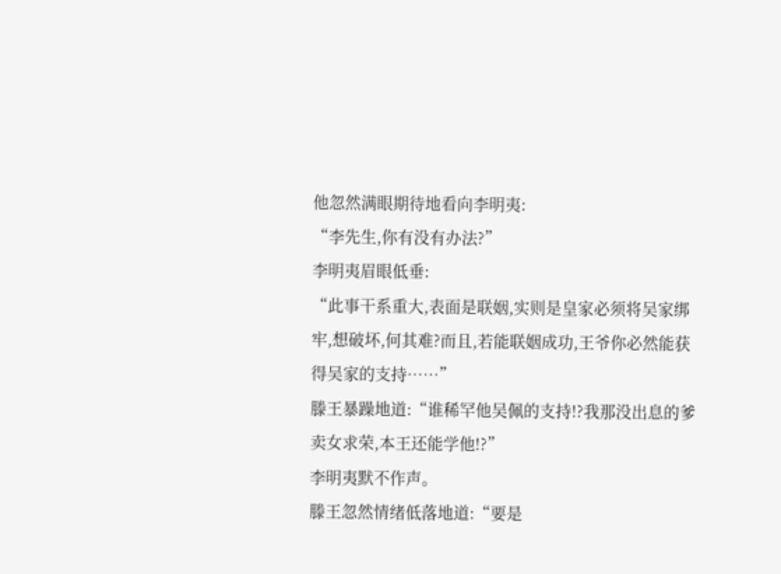他忽然满眼期待地看向李明夷:
“李先生,你有没有办法?”
李明夷眉眼低垂:
“此事干系重大,表面是联姻,实则是皇家必须将吴家绑牢,想破坏,何其难?而且,若能联姻成功,王爷你必然能获得吴家的支持……”
滕王暴躁地道:“谁稀罕他吴佩的支持!?我那没出息的爹卖女求荣,本王还能学他!?”
李明夷默不作声。
滕王忽然情绪低落地道:“要是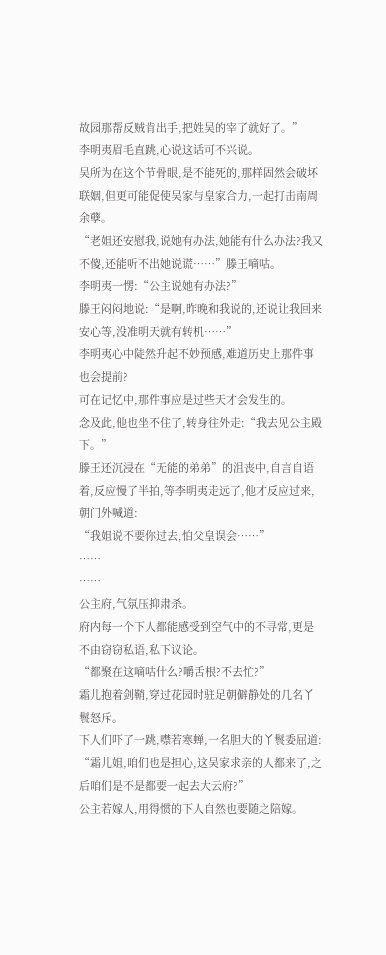故园那帮反贼肯出手,把姓吴的宰了就好了。”
李明夷眉毛直跳,心说这话可不兴说。
吴所为在这个节骨眼,是不能死的,那样固然会破坏联姻,但更可能促使吴家与皇家合力,一起打击南周余孽。
“老姐还安慰我,说她有办法,她能有什么办法?我又不傻,还能听不出她说谎……”滕王嘀咕。
李明夷一愣:“公主说她有办法?”
滕王闷闷地说:“是啊,昨晚和我说的,还说让我回来安心等,没准明天就有转机……”
李明夷心中陡然升起不妙预感,难道历史上那件事也会提前?
可在记忆中,那件事应是过些天才会发生的。
念及此,他也坐不住了,转身往外走:“我去见公主殿下。”
滕王还沉浸在“无能的弟弟”的沮丧中,自言自语着,反应慢了半拍,等李明夷走远了,他才反应过来,朝门外喊道:
“我姐说不要你过去,怕父皇误会……”
……
……
公主府,气氛压抑肃杀。
府内每一个下人都能感受到空气中的不寻常,更是不由窃窃私语,私下议论。
“都聚在这嘀咕什么?嚼舌根?不去忙?”
霜儿抱着剑鞘,穿过花园时驻足朝僻静处的几名丫鬟怒斥。
下人们吓了一跳,噤若寒蝉,一名胆大的丫鬟委屈道:
“霜儿姐,咱们也是担心,这吴家求亲的人都来了,之后咱们是不是都要一起去大云府?”
公主若嫁人,用得惯的下人自然也要随之陪嫁。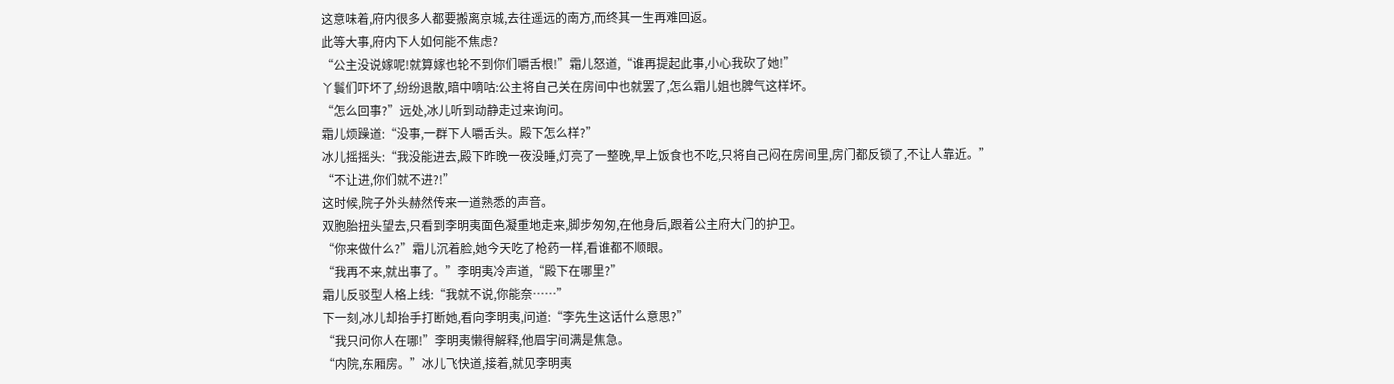这意味着,府内很多人都要搬离京城,去往遥远的南方,而终其一生再难回返。
此等大事,府内下人如何能不焦虑?
“公主没说嫁呢!就算嫁也轮不到你们嚼舌根!”霜儿怒道,“谁再提起此事,小心我砍了她!”
丫鬟们吓坏了,纷纷退散,暗中嘀咕:公主将自己关在房间中也就罢了,怎么霜儿姐也脾气这样坏。
“怎么回事?”远处,冰儿听到动静走过来询问。
霜儿烦躁道:“没事,一群下人嚼舌头。殿下怎么样?”
冰儿摇摇头:“我没能进去,殿下昨晚一夜没睡,灯亮了一整晚,早上饭食也不吃,只将自己闷在房间里,房门都反锁了,不让人靠近。”
“不让进,你们就不进?!”
这时候,院子外头赫然传来一道熟悉的声音。
双胞胎扭头望去,只看到李明夷面色凝重地走来,脚步匆匆,在他身后,跟着公主府大门的护卫。
“你来做什么?”霜儿沉着脸,她今天吃了枪药一样,看谁都不顺眼。
“我再不来,就出事了。”李明夷冷声道,“殿下在哪里?”
霜儿反驳型人格上线:“我就不说,你能奈……”
下一刻,冰儿却抬手打断她,看向李明夷,问道:“李先生这话什么意思?”
“我只问你人在哪!”李明夷懒得解释,他眉宇间满是焦急。
“内院,东厢房。”冰儿飞快道,接着,就见李明夷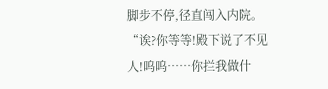脚步不停,径直闯入内院。
“诶?你等等!殿下说了不见人!呜呜……你拦我做什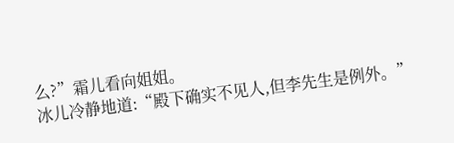么?”霜儿看向姐姐。
冰儿冷静地道:“殿下确实不见人,但李先生是例外。”